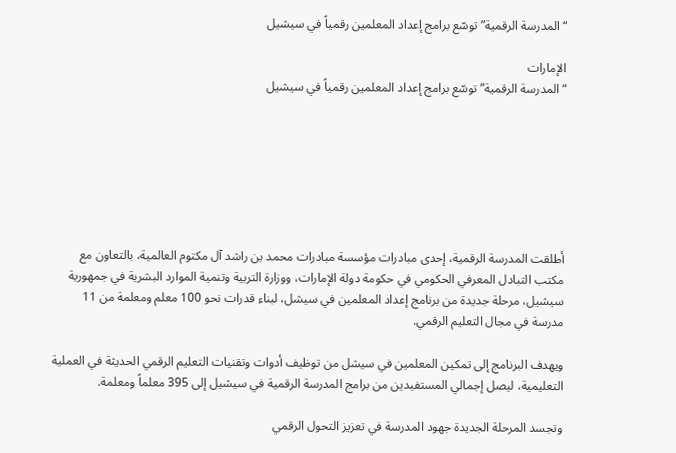“المدرسة الرقمية” توسّع برامج إعداد المعلمين رقمياً في سيشيل

الإمارات
“المدرسة الرقمية” توسّع برامج إعداد المعلمين رقمياً في سيشيل







أطلقت المدرسة الرقمية، إحدى مبادرات مؤسسة مبادرات محمد بن راشد آل مكتوم العالمية، بالتعاون مع مكتب التبادل المعرفي الحكومي في حكومة دولة الإمارات، ووزارة التربية وتنمية الموارد البشرية في جمهورية سيشيل، مرحلة جديدة من برنامج إعداد المعلمين في سيشل، لبناء قدرات نحو 100 معلم ومعلمة من 11 مدرسة في مجال التعليم الرقمي.

ويهدف البرنامج إلى تمكين المعلمين في سيشل من توظيف أدوات وتقنيات التعليم الرقمي الحديثة في العملية التعليمية، ليصل إجمالي المستفيدين من برامج المدرسة الرقمية في سيشيل إلى 395 معلماً ومعلمة.

وتجسد المرحلة الجديدة جهود المدرسة في تعزيز التحول الرقمي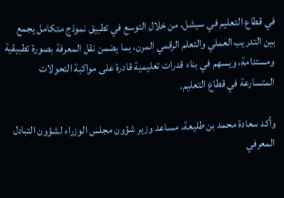في قطاع التعليم في سيشل، من خلال التوسع في تطبيق نموذج متكامل يجمع بين التدريب العملي والتعلم الرقمي المرن، بما يضمن نقل المعرفة بصورة تطبيقية ومستدامة، ويسهم في بناء قدرات تعليمية قادرة على مواكبة التحولات المتسارعة في قطاع التعليم.

وأكد سعادة محمد بن طليعة، مساعد وزير شؤون مجلس الوزراء لشؤون التبادل المعرفي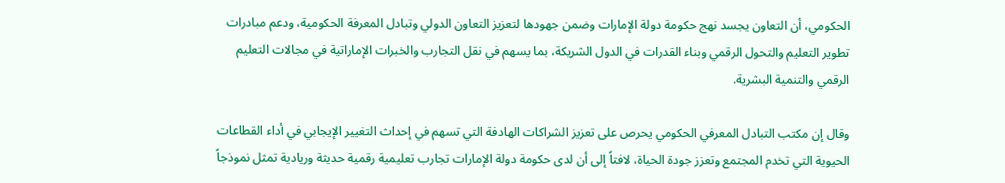الحكومي، أن التعاون يجسد نهج حكومة دولة الإمارات وضمن جهودها لتعزيز التعاون الدولي وتبادل المعرفة الحكومية، ودعم مبادرات تطوير التعليم والتحول الرقمي وبناء القدرات في الدول الشريكة، بما يسهم في نقل التجارب والخبرات الإماراتية في مجالات التعليم الرقمي والتنمية البشرية.

وقال إن مكتب التبادل المعرفي الحكومي يحرص على تعزيز الشراكات الهادفة التي تسهم في إحداث التغيير الإيجابي في أداء القطاعات الحيوية التي تخدم المجتمع وتعزز جودة الحياة، لافتاً إلى أن لدى حكومة دولة الإمارات تجارب تعليمية رقمية حديثة وريادية تمثل نموذجاً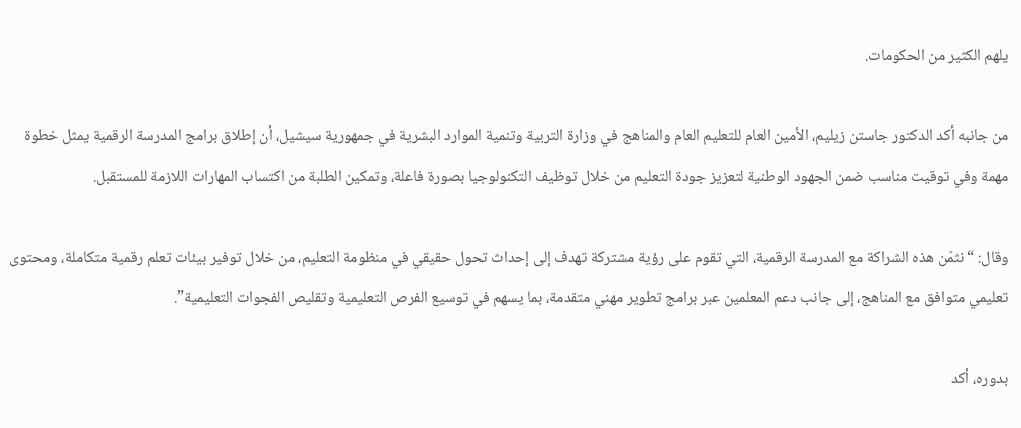يلهم الكثير من الحكومات.

من جانبه أكد الدكتور جاستن زيليم، الأمين العام للتعليم العام والمناهج في وزارة التربية وتنمية الموارد البشرية في جمهورية سيشيل، أن إطلاق برامج المدرسة الرقمية يمثل خطوة مهمة وفي توقيت مناسب ضمن الجهود الوطنية لتعزيز جودة التعليم من خلال توظيف التكنولوجيا بصورة فاعلة، وتمكين الطلبة من اكتساب المهارات اللازمة للمستقبل.

وقال: “نثمّن هذه الشراكة مع المدرسة الرقمية، التي تقوم على رؤية مشتركة تهدف إلى إحداث تحول حقيقي في منظومة التعليم، من خلال توفير بيئات تعلم رقمية متكاملة، ومحتوى تعليمي متوافق مع المناهج، إلى جانب دعم المعلمين عبر برامج تطوير مهني متقدمة، بما يسهم في توسيع الفرص التعليمية وتقليص الفجوات التعليمية”.

بدوره، أكد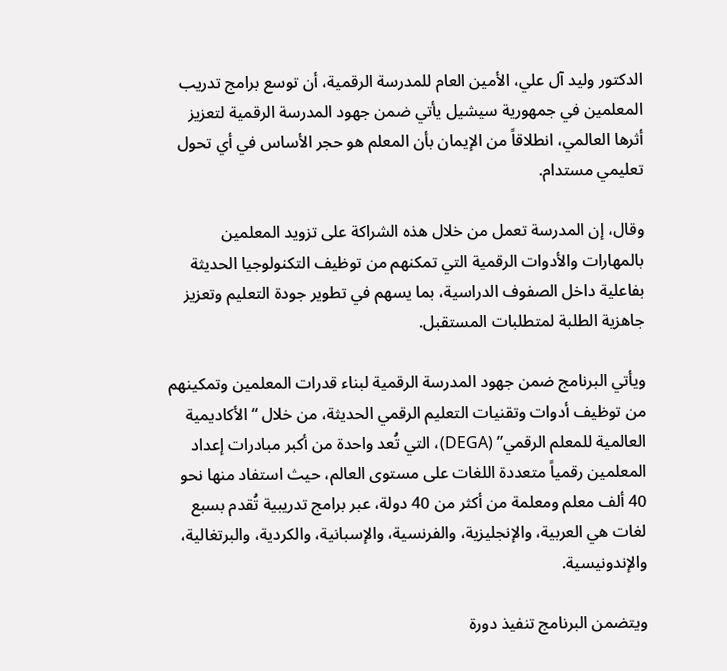الدكتور وليد آل علي، الأمين العام للمدرسة الرقمية، أن توسع برامج تدريب المعلمين في جمهورية سيشيل يأتي ضمن جهود المدرسة الرقمية لتعزيز أثرها العالمي، انطلاقاً من الإيمان بأن المعلم هو حجر الأساس في أي تحول تعليمي مستدام.

وقال، إن المدرسة تعمل من خلال هذه الشراكة على تزويد المعلمين بالمهارات والأدوات الرقمية التي تمكنهم من توظيف التكنولوجيا الحديثة بفاعلية داخل الصفوف الدراسية، بما يسهم في تطوير جودة التعليم وتعزيز جاهزية الطلبة لمتطلبات المستقبل.

ويأتي البرنامج ضمن جهود المدرسة الرقمية لبناء قدرات المعلمين وتمكينهم من توظيف أدوات وتقنيات التعليم الرقمي الحديثة، من خلال “الأكاديمية العالمية للمعلم الرقمي” (DEGA)، التي تُعد واحدة من أكبر مبادرات إعداد المعلمين رقمياً متعددة اللغات على مستوى العالم، حيث استفاد منها نحو 40 ألف معلم ومعلمة من أكثر من 40 دولة، عبر برامج تدريبية تُقدم بسبع لغات هي العربية، والإنجليزية، والفرنسية، والإسبانية، والكردية، والبرتغالية، والإندونيسية.

ويتضمن البرنامج تنفيذ دورة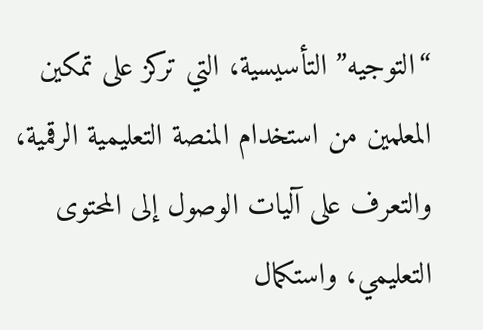“التوجيه” التأسيسية، التي تركز على تمكين المعلمين من استخدام المنصة التعليمية الرقمية، والتعرف على آليات الوصول إلى المحتوى التعليمي، واستكمال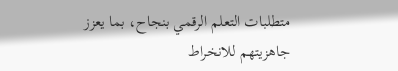متطلبات التعلم الرقمي بنجاح، بما يعزز جاهزيتهم للانخراط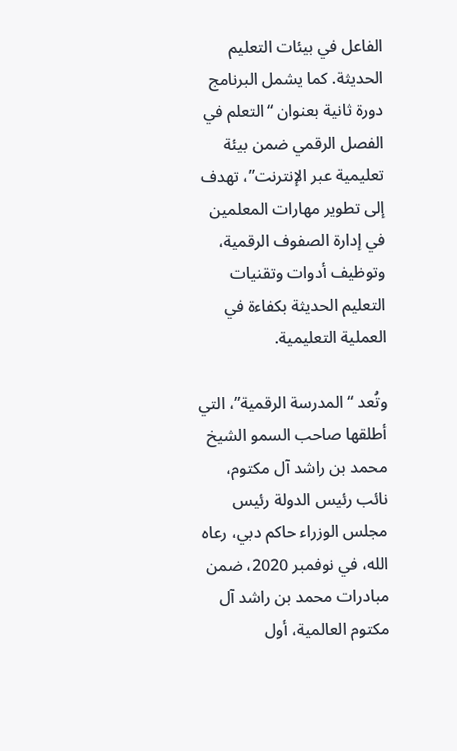الفاعل في بيئات التعليم الحديثة. كما يشمل البرنامج دورة ثانية بعنوان “التعلم في الفصل الرقمي ضمن بيئة تعليمية عبر الإنترنت”، تهدف إلى تطوير مهارات المعلمين في إدارة الصفوف الرقمية، وتوظيف أدوات وتقنيات التعليم الحديثة بكفاءة في العملية التعليمية.

وتُعد “المدرسة الرقمية”، التي أطلقها صاحب السمو الشيخ محمد بن راشد آل مكتوم، نائب رئيس الدولة رئيس مجلس الوزراء حاكم دبي، رعاه الله، في نوفمبر 2020، ضمن مبادرات محمد بن راشد آل مكتوم العالمية، أول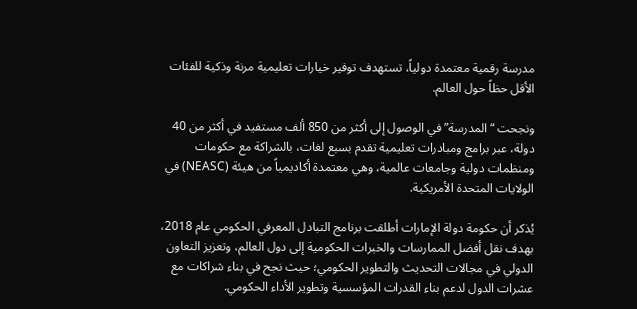مدرسة رقمية معتمدة دولياً، تستهدف توفير خيارات تعليمية مرنة وذكية للفئات الأقل حظاً حول العالم.

ونجحت “المدرسة” في الوصول إلى أكثر من 850 ألف مستفيد في أكثر من 40 دولة، عبر برامج ومبادرات تعليمية تقدم بسبع لغات، بالشراكة مع حكومات ومنظمات دولية وجامعات عالمية، وهي معتمدة أكاديمياً من هيئة (NEASC) في الولايات المتحدة الأمريكية.

يُذكر أن حكومة دولة الإمارات أطلقت برنامج التبادل المعرفي الحكومي عام 2018، بهدف نقل أفضل الممارسات والخبرات الحكومية إلى دول العالم، وتعزيز التعاون الدولي في مجالات التحديث والتطوير الحكومي؛ حيث نجح في بناء شراكات مع عشرات الدول لدعم بناء القدرات المؤسسية وتطوير الأداء الحكومي.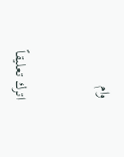وام


اترك تعليقاً